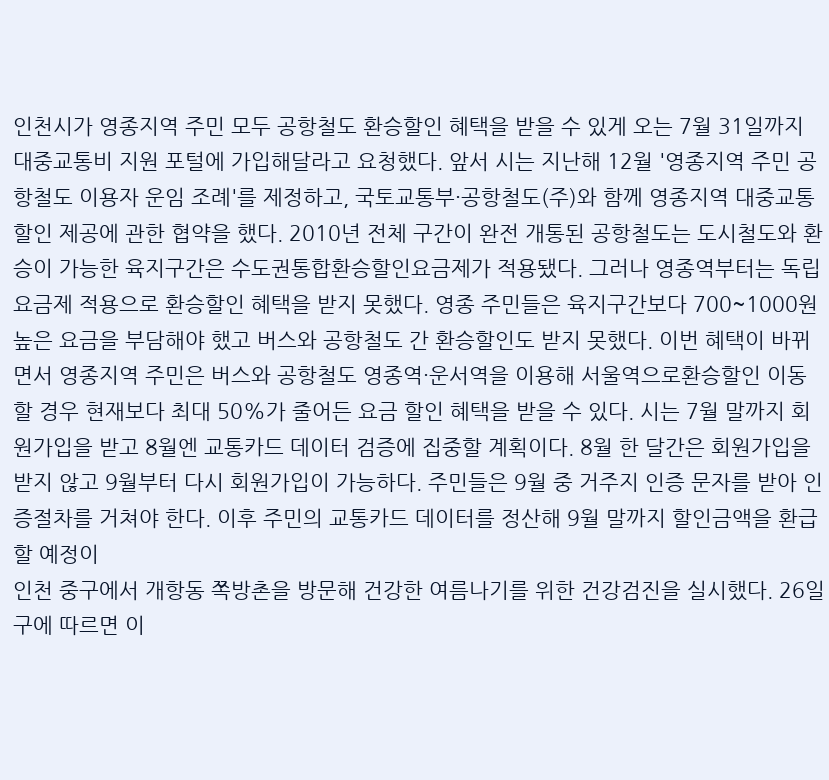인천시가 영종지역 주민 모두 공항철도 환승할인 혜택을 받을 수 있게 오는 7월 31일까지 대중교통비 지원 포털에 가입해달라고 요청했다. 앞서 시는 지난해 12월 '영종지역 주민 공항철도 이용자 운임 조례'를 제정하고, 국토교통부·공항철도(주)와 함께 영종지역 대중교통 할인 제공에 관한 협약을 했다. 2010년 전체 구간이 완전 개통된 공항철도는 도시철도와 환승이 가능한 육지구간은 수도권통합환승할인요금제가 적용됐다. 그러나 영종역부터는 독립요금제 적용으로 환승할인 혜택을 받지 못했다. 영종 주민들은 육지구간보다 700~1000원 높은 요금을 부담해야 했고 버스와 공항철도 간 환승할인도 받지 못했다. 이번 혜택이 바뀌면서 영종지역 주민은 버스와 공항철도 영종역·운서역을 이용해 서울역으로환승할인 이동할 경우 현재보다 최대 50%가 줄어든 요금 할인 혜택을 받을 수 있다. 시는 7월 말까지 회원가입을 받고 8월엔 교통카드 데이터 검증에 집중할 계획이다. 8월 한 달간은 회원가입을 받지 않고 9월부터 다시 회원가입이 가능하다. 주민들은 9월 중 거주지 인증 문자를 받아 인증절차를 거쳐야 한다. 이후 주민의 교통카드 데이터를 정산해 9월 말까지 할인금액을 환급할 예정이
인천 중구에서 개항동 쪽방촌을 방문해 건강한 여름나기를 위한 건강검진을 실시했다. 26일 구에 따르면 이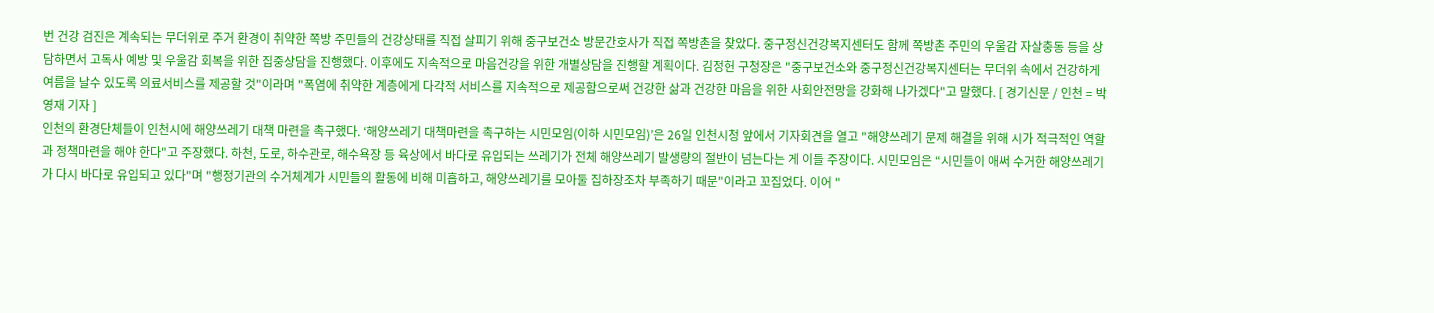번 건강 검진은 계속되는 무더위로 주거 환경이 취약한 쪽방 주민들의 건강상태를 직접 살피기 위해 중구보건소 방문간호사가 직접 쪽방촌을 찾았다. 중구정신건강복지센터도 함께 쪽방촌 주민의 우울감 자살충동 등을 상담하면서 고독사 예방 및 우울감 회복을 위한 집중상담을 진행했다. 이후에도 지속적으로 마음건강을 위한 개별상담을 진행할 계획이다. 김정헌 구청장은 "중구보건소와 중구정신건강복지센터는 무더위 속에서 건강하게 여름을 날수 있도록 의료서비스를 제공할 것"이라며 "폭염에 취약한 계층에게 다각적 서비스를 지속적으로 제공함으로써 건강한 삶과 건강한 마음을 위한 사회안전망을 강화해 나가겠다"고 말했다. [ 경기신문 / 인천 = 박영재 기자 ]
인천의 환경단체들이 인천시에 해양쓰레기 대책 마련을 촉구했다. ‘해양쓰레기 대책마련을 촉구하는 시민모임(이하 시민모임)’은 26일 인천시청 앞에서 기자회견을 열고 "해양쓰레기 문제 해결을 위해 시가 적극적인 역할과 정책마련을 해야 한다"고 주장했다. 하천, 도로, 하수관로, 해수욕장 등 육상에서 바다로 유입되는 쓰레기가 전체 해양쓰레기 발생량의 절반이 넘는다는 게 이들 주장이다. 시민모임은 “시민들이 애써 수거한 해양쓰레기가 다시 바다로 유입되고 있다"며 "행정기관의 수거체계가 시민들의 활동에 비해 미흡하고, 해양쓰레기를 모아둘 집하장조차 부족하기 때문"이라고 꼬집었다. 이어 "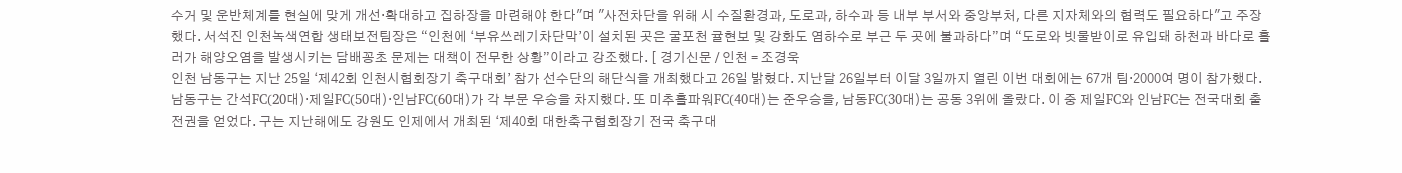수거 및 운반체계를 현실에 맞게 개선·확대하고 집하장을 마련해야 한다"며 "사전차단을 위해 시 수질환경과, 도로과, 하수과 등 내부 부서와 중앙부처, 다른 지자체와의 협력도 필요하다"고 주장했다. 서석진 인천녹색연합 생태보전팀장은 “인천에 ‘부유쓰레기차단막’이 설치된 곳은 굴포천 귤현보 및 강화도 염하수로 부근 두 곳에 불과하다”며 “도로와 빗물받이로 유입돼 하천과 바다로 흘러가 해양오염을 발생시키는 담배꽁초 문제는 대책이 전무한 상황”이라고 강조했다. [ 경기신문 / 인천 = 조경욱
인천 남동구는 지난 25일 ‘제42회 인천시협회장기 축구대회’ 참가 선수단의 해단식을 개최했다고 26일 밝혔다. 지난달 26일부터 이달 3일까지 열린 이번 대회에는 67개 팀·2000여 명이 참가했다. 남동구는 간석FC(20대)·제일FC(50대)·인남FC(60대)가 각 부문 우승을 차지했다. 또 미추홀파워FC(40대)는 준우승을, 남동FC(30대)는 공동 3위에 올랐다. 이 중 제일FC와 인남FC는 전국대회 출전권을 얻었다. 구는 지난해에도 강원도 인제에서 개최된 ‘제40회 대한축구협회장기 전국 축구대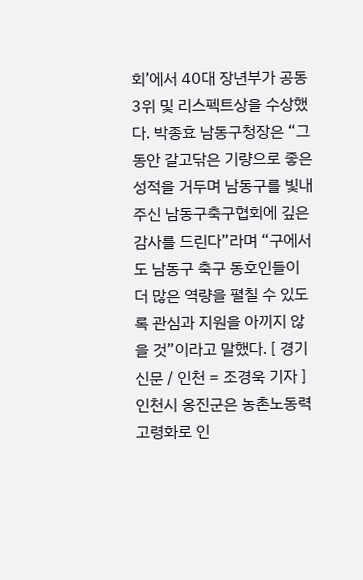회’에서 40대 장년부가 공동 3위 및 리스펙트상을 수상했다. 박종효 남동구청장은 “그동안 갈고닦은 기량으로 좋은 성적을 거두며 남동구를 빛내주신 남동구축구협회에 깊은 감사를 드린다”라며 “구에서도 남동구 축구 동호인들이 더 많은 역량을 펼칠 수 있도록 관심과 지원을 아끼지 않을 것”이라고 말했다. [ 경기신문 / 인천 = 조경욱 기자 ]
인천시 옹진군은 농촌노동력 고령화로 인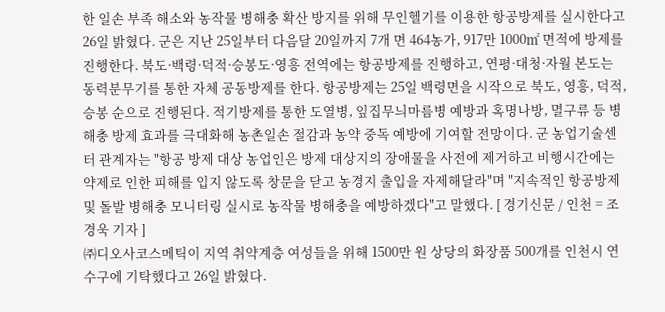한 일손 부족 해소와 농작물 병해충 확산 방지를 위해 무인헬기를 이용한 항공방제를 실시한다고 26일 밝혔다. 군은 지난 25일부터 다음달 20일까지 7개 면 464농가, 917만 1000㎡ 면적에 방제를 진행한다. 북도·백령·덕적·승봉도·영흥 전역에는 항공방제를 진행하고, 연평·대청·자월 본도는 동력분무기를 통한 자체 공동방제를 한다. 항공방제는 25일 백령면을 시작으로 북도, 영흥, 덕적, 승봉 순으로 진행된다. 적기방제를 통한 도열병, 잎집무늬마름병 예방과 혹명나방, 멸구류 등 병해충 방제 효과를 극대화해 농촌일손 절감과 농약 중독 예방에 기여할 전망이다. 군 농업기술센터 관계자는 "항공 방제 대상 농업인은 방제 대상지의 장애물을 사전에 제거하고 비행시간에는 약제로 인한 피해를 입지 않도록 창문을 닫고 농경지 출입을 자제해달라"며 "지속적인 항공방제 및 돌발 병해충 모니터링 실시로 농작물 병해충을 예방하겠다"고 말했다. [ 경기신문 / 인천 = 조경욱 기자 ]
㈜디오사코스메틱이 지역 취약계층 여성들을 위해 1500만 원 상당의 화장품 500개를 인천시 연수구에 기탁했다고 26일 밝혔다.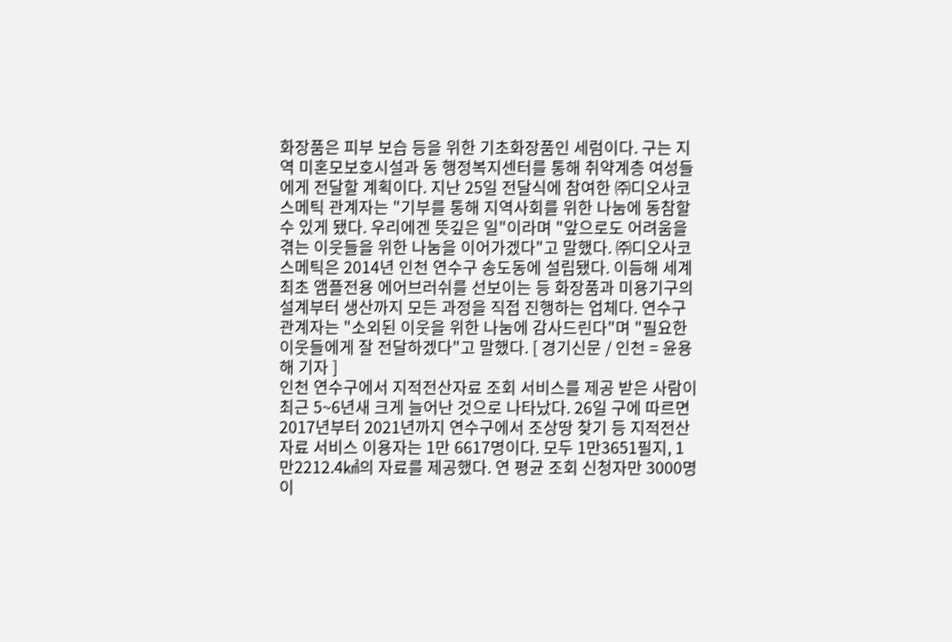화장품은 피부 보습 등을 위한 기초화장품인 세럼이다. 구는 지역 미혼모보호시설과 동 행정복지센터를 통해 취약계층 여성들에게 전달할 계획이다. 지난 25일 전달식에 참여한 ㈜디오사코스메틱 관계자는 "기부를 통해 지역사회를 위한 나눔에 동참할 수 있게 됐다. 우리에겐 뜻깊은 일"이라며 "앞으로도 어려움을 겪는 이웃들을 위한 나눔을 이어가겠다"고 말했다. ㈜디오사코스메틱은 2014년 인천 연수구 송도동에 설립됐다. 이듬해 세계최초 앰플전용 에어브러쉬를 선보이는 등 화장품과 미용기구의 설계부터 생산까지 모든 과정을 직접 진행하는 업체다. 연수구 관계자는 "소외된 이웃을 위한 나눔에 감사드린다"며 "필요한 이웃들에게 잘 전달하겠다"고 말했다. [ 경기신문 / 인천 = 윤용해 기자 ]
인천 연수구에서 지적전산자료 조회 서비스를 제공 받은 사람이 최근 5~6년새 크게 늘어난 것으로 나타났다. 26일 구에 따르면 2017년부터 2021년까지 연수구에서 조상땅 찾기 등 지적전산자료 서비스 이용자는 1만 6617명이다. 모두 1만3651필지, 1만2212.4㎢의 자료를 제공했다. 연 평균 조회 신청자만 3000명이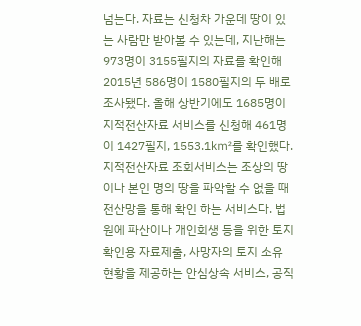넘는다. 자료는 신청차 가운데 땅이 있는 사람만 받아볼 수 있는데, 지난해는 973명이 3155필지의 자료를 확인해 2015년 586명이 1580필지의 두 배로 조사됐다. 올해 상반기에도 1685명이 지적전산자료 서비스를 신청해 461명이 1427필지, 1553.1㎢를 확인했다. 지적전산자료 조회서비스는 조상의 땅이나 본인 명의 땅을 파악할 수 없을 때 전산망을 통해 확인 하는 서비스다. 법원에 파산이나 개인회생 등을 위한 토지 확인용 자료제출, 사망자의 토지 소유 현황을 제공하는 안심상속 서비스, 공직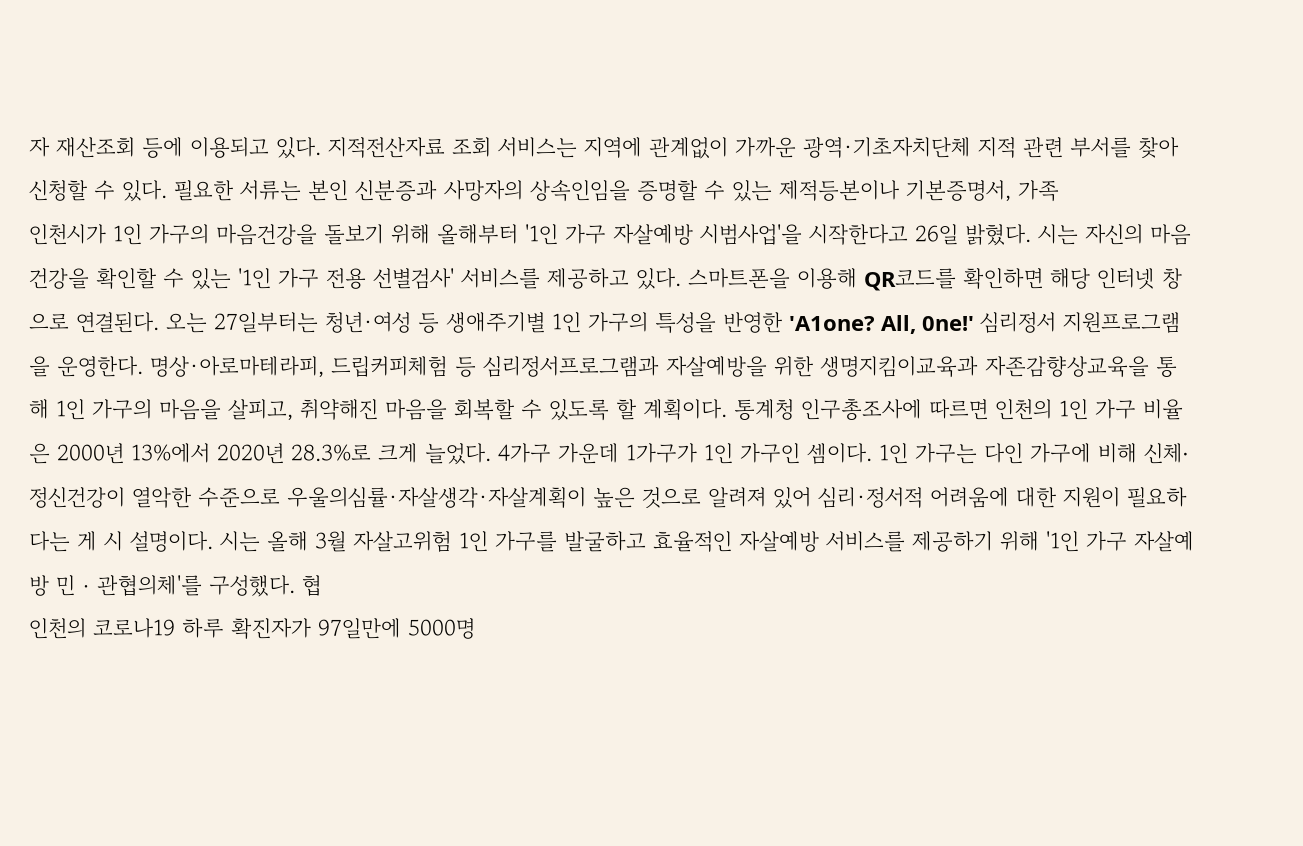자 재산조회 등에 이용되고 있다. 지적전산자료 조회 서비스는 지역에 관계없이 가까운 광역·기초자치단체 지적 관련 부서를 찾아 신청할 수 있다. 필요한 서류는 본인 신분증과 사망자의 상속인임을 증명할 수 있는 제적등본이나 기본증명서, 가족
인천시가 1인 가구의 마음건강을 돌보기 위해 올해부터 '1인 가구 자살예방 시범사업'을 시작한다고 26일 밝혔다. 시는 자신의 마음건강을 확인할 수 있는 '1인 가구 전용 선별검사' 서비스를 제공하고 있다. 스마트폰을 이용해 QR코드를 확인하면 해당 인터넷 창으로 연결된다. 오는 27일부터는 청년·여성 등 생애주기별 1인 가구의 특성을 반영한 'A1one? All, 0ne!' 심리정서 지원프로그램을 운영한다. 명상·아로마테라피, 드립커피체험 등 심리정서프로그램과 자살예방을 위한 생명지킴이교육과 자존감향상교육을 통해 1인 가구의 마음을 살피고, 취약해진 마음을 회복할 수 있도록 할 계획이다. 통계청 인구총조사에 따르면 인천의 1인 가구 비율은 2000년 13%에서 2020년 28.3%로 크게 늘었다. 4가구 가운데 1가구가 1인 가구인 셈이다. 1인 가구는 다인 가구에 비해 신체ᐧ정신건강이 열악한 수준으로 우울의심률·자살생각·자살계획이 높은 것으로 알려져 있어 심리·정서적 어려움에 대한 지원이 필요하다는 게 시 설명이다. 시는 올해 3월 자살고위험 1인 가구를 발굴하고 효율적인 자살예방 서비스를 제공하기 위해 '1인 가구 자살예방 민‧관협의체'를 구성했다. 협
인천의 코로나19 하루 확진자가 97일만에 5000명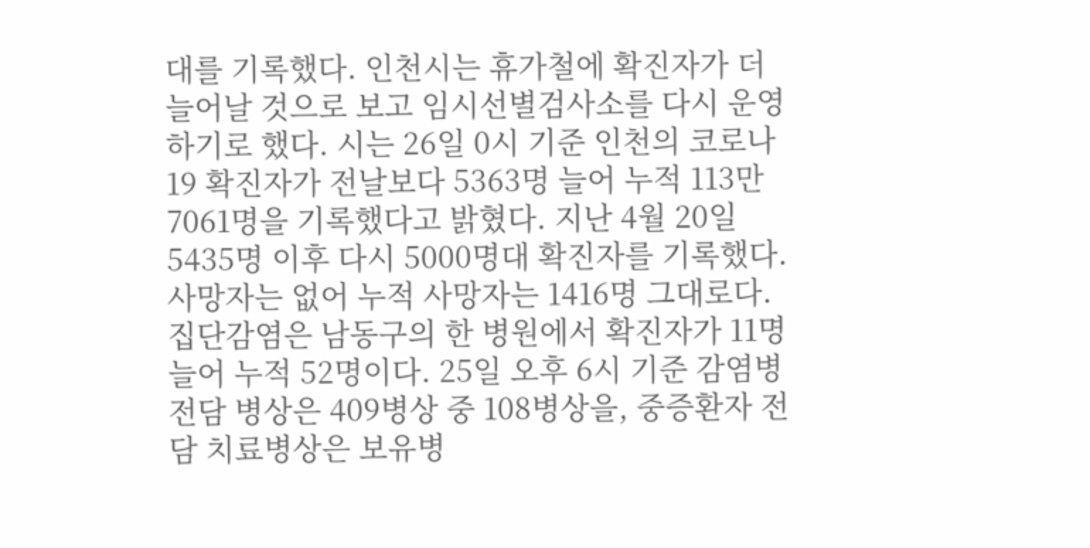대를 기록했다. 인천시는 휴가철에 확진자가 더 늘어날 것으로 보고 임시선별검사소를 다시 운영하기로 했다. 시는 26일 0시 기준 인천의 코로나19 확진자가 전날보다 5363명 늘어 누적 113만 7061명을 기록했다고 밝혔다. 지난 4월 20일 5435명 이후 다시 5000명대 확진자를 기록했다. 사망자는 없어 누적 사망자는 1416명 그대로다. 집단감염은 남동구의 한 병원에서 확진자가 11명 늘어 누적 52명이다. 25일 오후 6시 기준 감염병 전담 병상은 409병상 중 108병상을, 중증환자 전담 치료병상은 보유병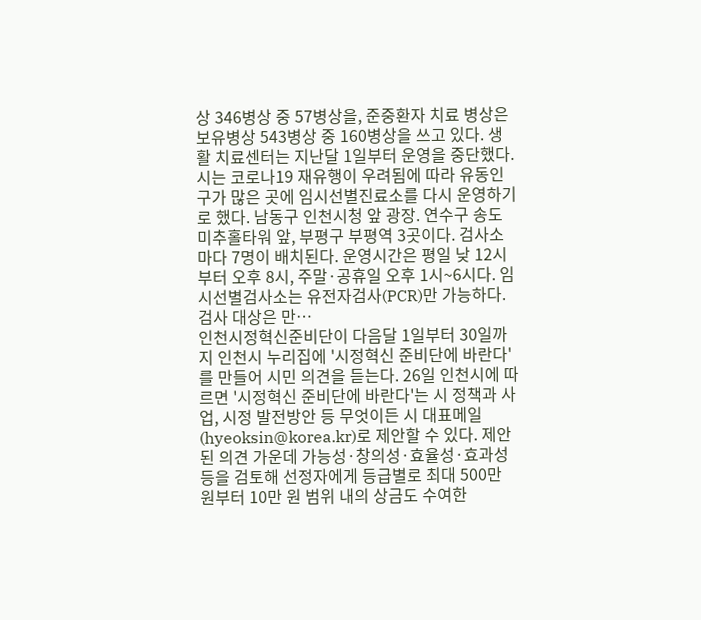상 346병상 중 57병상을, 준중환자 치료 병상은 보유병상 543병상 중 160병상을 쓰고 있다. 생활 치료센터는 지난달 1일부터 운영을 중단했다. 시는 코로나19 재유행이 우려됨에 따라 유동인구가 많은 곳에 임시선별진료소를 다시 운영하기로 했다. 남동구 인천시청 앞 광장. 연수구 송도 미추홀타워 앞, 부평구 부평역 3곳이다. 검사소마다 7명이 배치된다. 운영시간은 평일 낮 12시부터 오후 8시, 주말·공휴일 오후 1시~6시다. 임시선별검사소는 유전자검사(PCR)만 가능하다. 검사 대상은 만…
인천시정혁신준비단이 다음달 1일부터 30일까지 인천시 누리집에 '시정혁신 준비단에 바란다'를 만들어 시민 의견을 듣는다. 26일 인천시에 따르면 '시정혁신 준비단에 바란다'는 시 정책과 사업, 시정 발전방안 등 무엇이든 시 대표메일(hyeoksin@korea.kr)로 제안할 수 있다. 제안된 의견 가운데 가능성·창의성·효율성·효과성 등을 검토해 선정자에게 등급별로 최대 500만 원부터 10만 원 범위 내의 상금도 수여한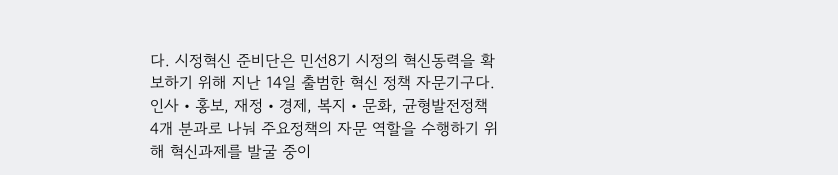다. 시정혁신 준비단은 민선8기 시정의 혁신동력을 확보하기 위해 지난 14일 출범한 혁신 정책 자문기구다. 인사‧홍보, 재정‧경제, 복지‧문화, 균형발전정책 4개 분과로 나눠 주요정책의 자문 역할을 수행하기 위해 혁신과제를 발굴 중이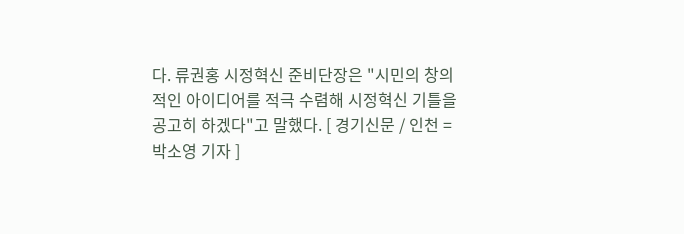다. 류권홍 시정혁신 준비단장은 "시민의 창의적인 아이디어를 적극 수렴해 시정혁신 기틀을 공고히 하겠다"고 말했다. [ 경기신문 / 인천 = 박소영 기자 ]